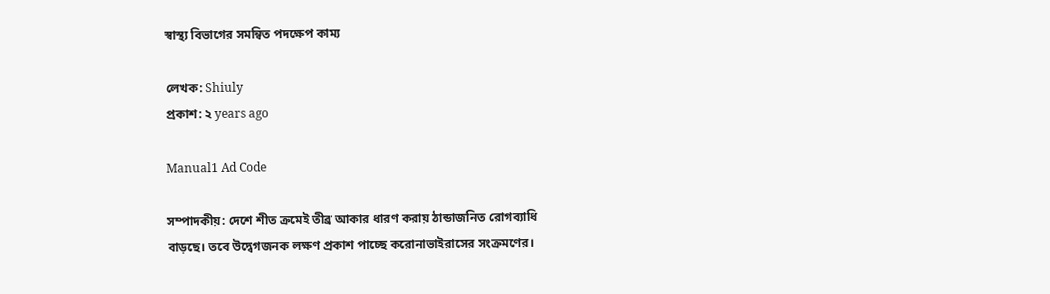স্বাস্থ্য বিভাগের সমন্বিত পদক্ষেপ কাম্য

লেখক: Shiuly
প্রকাশ: ২ years ago

Manual1 Ad Code

সম্পাদকীয়: দেশে শীত ক্রমেই তীব্র আকার ধারণ করায় ঠান্ডাজনিত রোগব্যাধি
বাড়ছে। তবে উদ্বেগজনক লক্ষণ প্রকাশ পাচ্ছে করোনাভাইরাসের সংক্রমণের।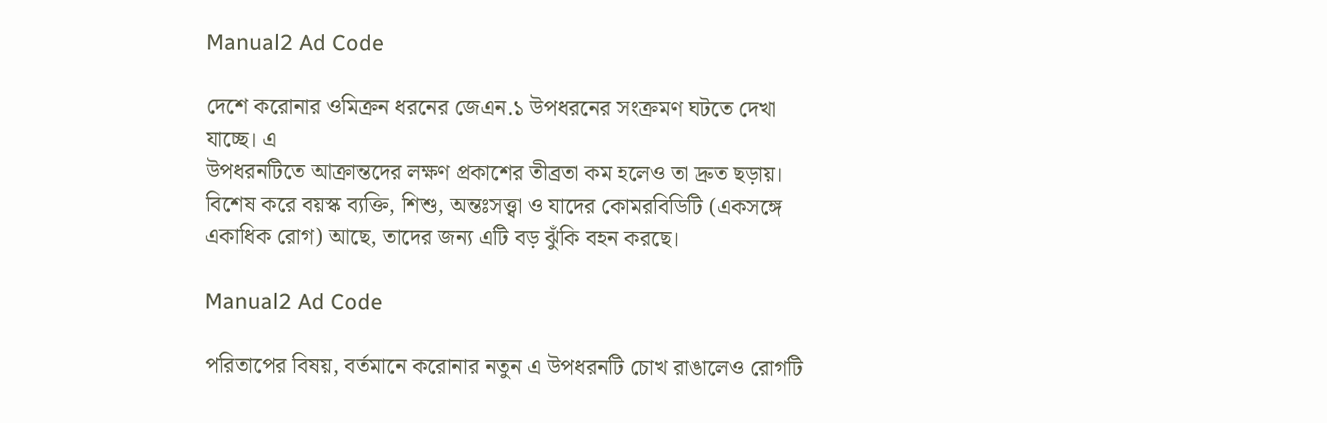Manual2 Ad Code

দেশে করোনার ওমিক্রন ধরনের জেএন.১ উপধরনের সংক্রমণ ঘটতে দেখা যাচ্ছে। এ
উপধরনটিতে আক্রান্তদের লক্ষণ প্রকাশের তীব্রতা কম হলেও তা দ্রুত ছড়ায়।
বিশেষ করে বয়স্ক ব্যক্তি, শিশু, অন্তঃসত্ত্বা ও যাদের কোমরবিডিটি (একসঙ্গে
একাধিক রোগ) আছে, তাদের জন্য এটি বড় ঝুঁকি বহন করছে।

Manual2 Ad Code

পরিতাপের বিষয়, বর্তমানে করোনার নতুন এ উপধরনটি চোখ রাঙালেও রোগটি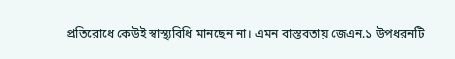প্রতিরোধে কেউই স্বাস্থ্যবিধি মানছেন না। এমন বাস্তবতায় জেএন.১ উপধরনটি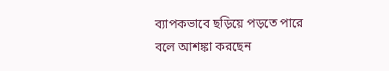ব্যাপকভাবে ছড়িয়ে পড়তে পারে বলে আশঙ্কা করছেন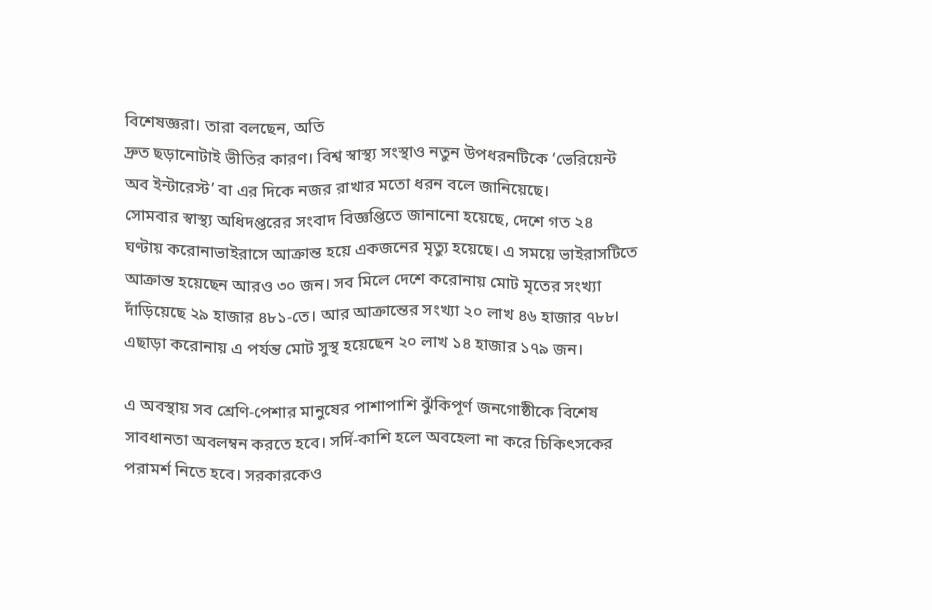বিশেষজ্ঞরা। তারা বলছেন, অতি
দ্রুত ছড়ানোটাই ভীতির কারণ। বিশ্ব স্বাস্থ্য সংস্থাও নতুন উপধরনটিকে ‘ভেরিয়েন্ট
অব ইন্টারেস্ট’ বা এর দিকে নজর রাখার মতো ধরন বলে জানিয়েছে।
সোমবার স্বাস্থ্য অধিদপ্তরের সংবাদ বিজ্ঞপ্তিতে জানানো হয়েছে, দেশে গত ২৪
ঘণ্টায় করোনাভাইরাসে আক্রান্ত হয়ে একজনের মৃত্যু হয়েছে। এ সময়ে ভাইরাসটিতে
আক্রান্ত হয়েছেন আরও ৩০ জন। সব মিলে দেশে করোনায় মোট মৃতের সংখ্যা
দাঁড়িয়েছে ২৯ হাজার ৪৮১-তে। আর আক্রান্তের সংখ্যা ২০ লাখ ৪৬ হাজার ৭৮৮।
এছাড়া করোনায় এ পর্যন্ত মোট সুস্থ হয়েছেন ২০ লাখ ১৪ হাজার ১৭৯ জন।

এ অবস্থায় সব শ্রেণি-পেশার মানুষের পাশাপাশি ঝুঁকিপূর্ণ জনগোষ্ঠীকে বিশেষ
সাবধানতা অবলম্বন করতে হবে। সর্দি-কাশি হলে অবহেলা না করে চিকিৎসকের
পরামর্শ নিতে হবে। সরকারকেও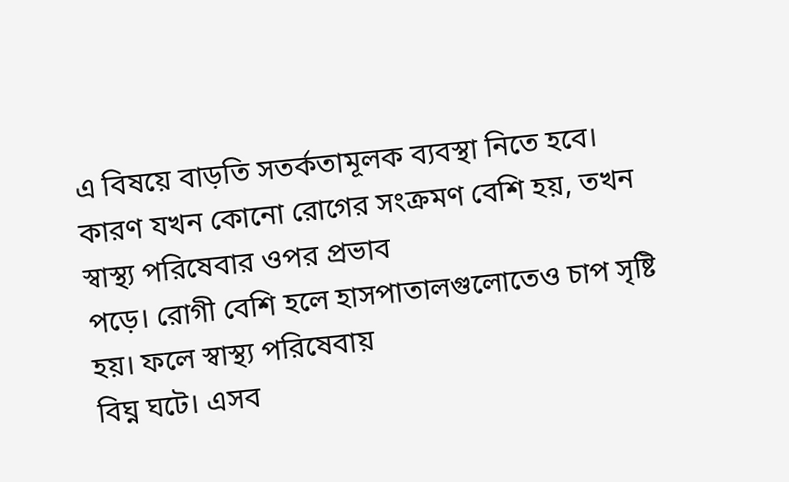এ বিষয়ে বাড়তি সতর্কতামূলক ব্যবস্থা নিতে হবে।
কারণ যখন কোনো রোগের সংক্রমণ বেশি হয়, তখন স্বাস্থ্য পরিষেবার ওপর প্রভাব
পড়ে। রোগী বেশি হলে হাসপাতালগুলোতেও চাপ সৃষ্টি হয়। ফলে স্বাস্থ্য পরিষেবায়
বিঘ্ন ঘটে। এসব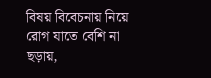বিষয় বিবেচনায় নিয়ে রোগ যাতে বেশি না ছড়ায়,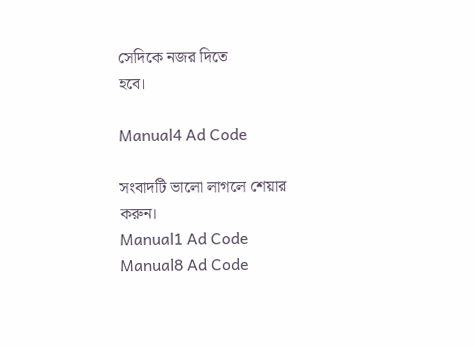সেদিকে নজর দিতে
হবে।

Manual4 Ad Code

সংবাদটি ভালো লাগলে শেয়ার করুন।
Manual1 Ad Code
Manual8 Ad Code